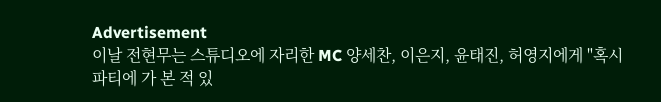Advertisement
이날 전현무는 스튜디오에 자리한 MC 양세찬, 이은지, 윤태진, 허영지에게 "혹시 파티에 가 본 적 있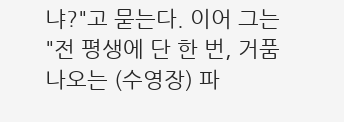냐?"고 묻는다. 이어 그는 "전 평생에 단 한 번, 거품 나오는 (수영장) 파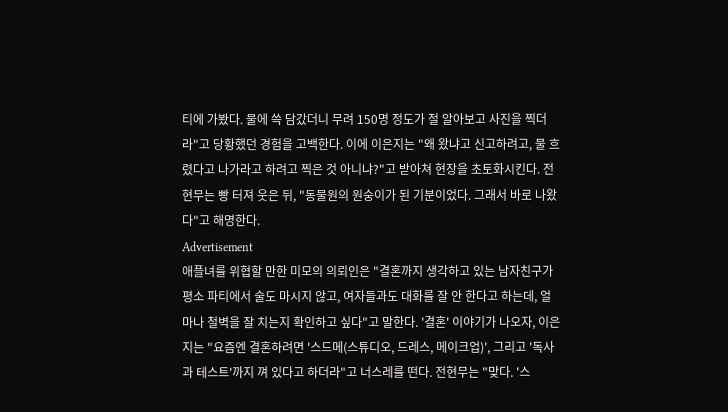티에 가봤다. 물에 쓱 담갔더니 무려 150명 정도가 절 알아보고 사진을 찍더라"고 당황했던 경험을 고백한다. 이에 이은지는 "왜 왔냐고 신고하려고, 물 흐렸다고 나가라고 하려고 찍은 것 아니냐?"고 받아쳐 현장을 초토화시킨다. 전현무는 빵 터져 웃은 뒤, "동물원의 원숭이가 된 기분이었다. 그래서 바로 나왔다"고 해명한다.
Advertisement
애플녀를 위협할 만한 미모의 의뢰인은 "결혼까지 생각하고 있는 남자친구가 평소 파티에서 술도 마시지 않고, 여자들과도 대화를 잘 안 한다고 하는데, 얼마나 철벽을 잘 치는지 확인하고 싶다"고 말한다. '결혼' 이야기가 나오자, 이은지는 "요즘엔 결혼하려면 '스드메(스튜디오, 드레스, 메이크업)', 그리고 '독사과 테스트'까지 껴 있다고 하더라"고 너스레를 떤다. 전현무는 "맞다. '스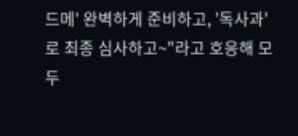드메' 완벽하게 준비하고, '독사과'로 최종 심사하고~"라고 호응해 모두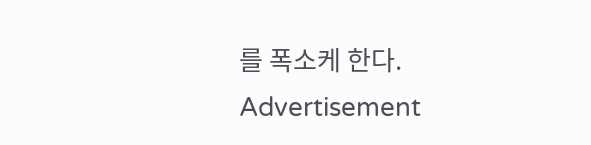를 폭소케 한다.
Advertisement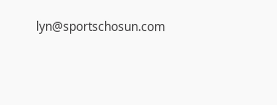lyn@sportschosun.com